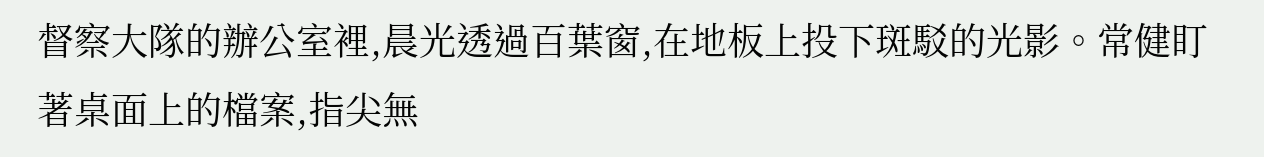督察大隊的辦公室裡,晨光透過百葉窗,在地板上投下斑駁的光影。常健盯著桌面上的檔案,指尖無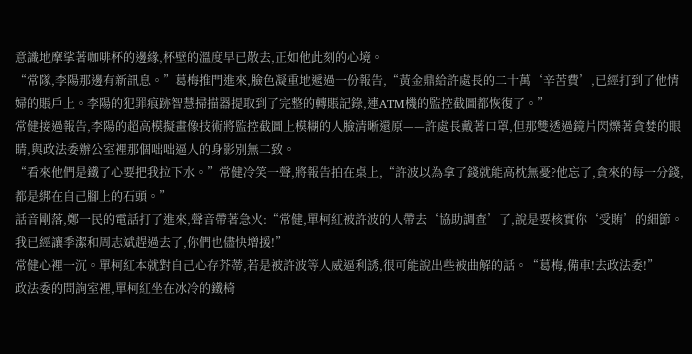意識地摩挲著咖啡杯的邊緣,杯壁的溫度早已散去,正如他此刻的心境。
“常隊,李陽那邊有新訊息。”葛梅推門進來,臉色凝重地遞過一份報告,“黃金鼎給許處長的二十萬‘辛苦費’,已經打到了他情婦的賬戶上。李陽的犯罪痕跡智慧掃描器提取到了完整的轉賬記錄,連ATM機的監控截圖都恢復了。”
常健接過報告,李陽的超高模擬畫像技術將監控截圖上模糊的人臉清晰還原——許處長戴著口罩,但那雙透過鏡片閃爍著貪婪的眼睛,與政法委辦公室裡那個咄咄逼人的身影別無二致。
“看來他們是鐵了心要把我拉下水。”常健冷笑一聲,將報告拍在桌上,“許波以為拿了錢就能高枕無憂?他忘了,貪來的每一分錢,都是綁在自己腳上的石頭。”
話音剛落,鄭一民的電話打了進來,聲音帶著急火:“常健,單柯紅被許波的人帶去‘協助調查’了,說是要核實你‘受賄’的細節。我已經讓季潔和周志斌趕過去了,你們也儘快增援!”
常健心裡一沉。單柯紅本就對自己心存芥蒂,若是被許波等人威逼利誘,很可能說出些被曲解的話。“葛梅,備車!去政法委!”
政法委的問詢室裡,單柯紅坐在冰冷的鐵椅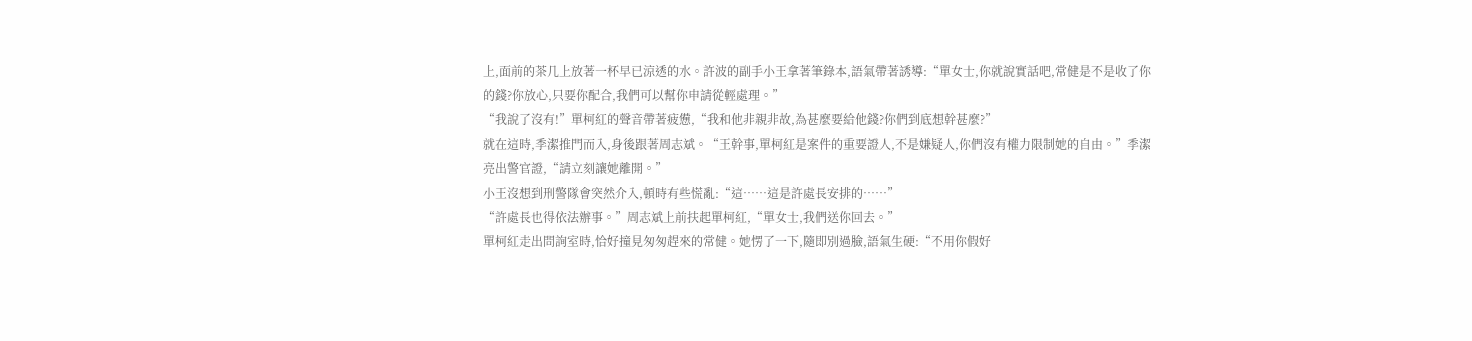上,面前的茶几上放著一杯早已涼透的水。許波的副手小王拿著筆錄本,語氣帶著誘導:“單女士,你就說實話吧,常健是不是收了你的錢?你放心,只要你配合,我們可以幫你申請從輕處理。”
“我說了沒有!”單柯紅的聲音帶著疲憊,“我和他非親非故,為甚麼要給他錢?你們到底想幹甚麼?”
就在這時,季潔推門而入,身後跟著周志斌。“王幹事,單柯紅是案件的重要證人,不是嫌疑人,你們沒有權力限制她的自由。”季潔亮出警官證,“請立刻讓她離開。”
小王沒想到刑警隊會突然介入,頓時有些慌亂:“這……這是許處長安排的……”
“許處長也得依法辦事。”周志斌上前扶起單柯紅,“單女士,我們送你回去。”
單柯紅走出問詢室時,恰好撞見匆匆趕來的常健。她愣了一下,隨即別過臉,語氣生硬:“不用你假好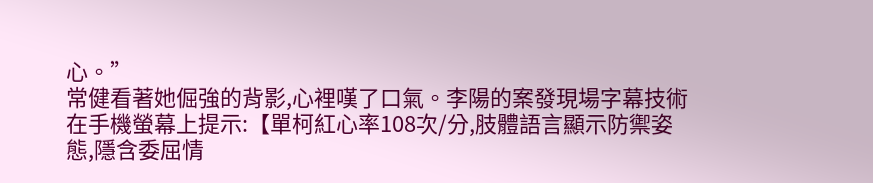心。”
常健看著她倔強的背影,心裡嘆了口氣。李陽的案發現場字幕技術在手機螢幕上提示:【單柯紅心率108次/分,肢體語言顯示防禦姿態,隱含委屈情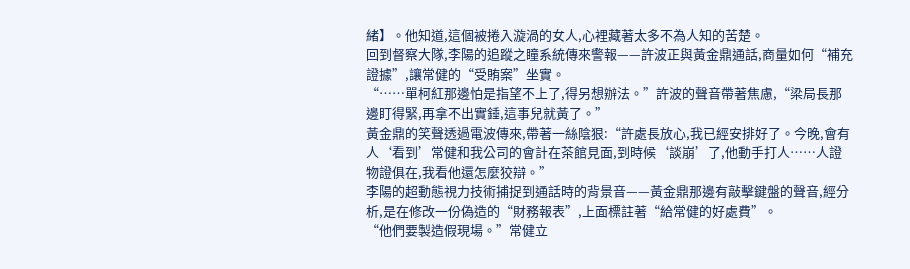緒】。他知道,這個被捲入漩渦的女人,心裡藏著太多不為人知的苦楚。
回到督察大隊,李陽的追蹤之瞳系統傳來警報——許波正與黃金鼎通話,商量如何“補充證據”,讓常健的“受賄案”坐實。
“……單柯紅那邊怕是指望不上了,得另想辦法。”許波的聲音帶著焦慮,“梁局長那邊盯得緊,再拿不出實錘,這事兒就黃了。”
黃金鼎的笑聲透過電波傳來,帶著一絲陰狠:“許處長放心,我已經安排好了。今晚,會有人‘看到’常健和我公司的會計在茶館見面,到時候‘談崩’了,他動手打人……人證物證俱在,我看他還怎麼狡辯。”
李陽的超動態視力技術捕捉到通話時的背景音——黃金鼎那邊有敲擊鍵盤的聲音,經分析,是在修改一份偽造的“財務報表”,上面標註著“給常健的好處費”。
“他們要製造假現場。”常健立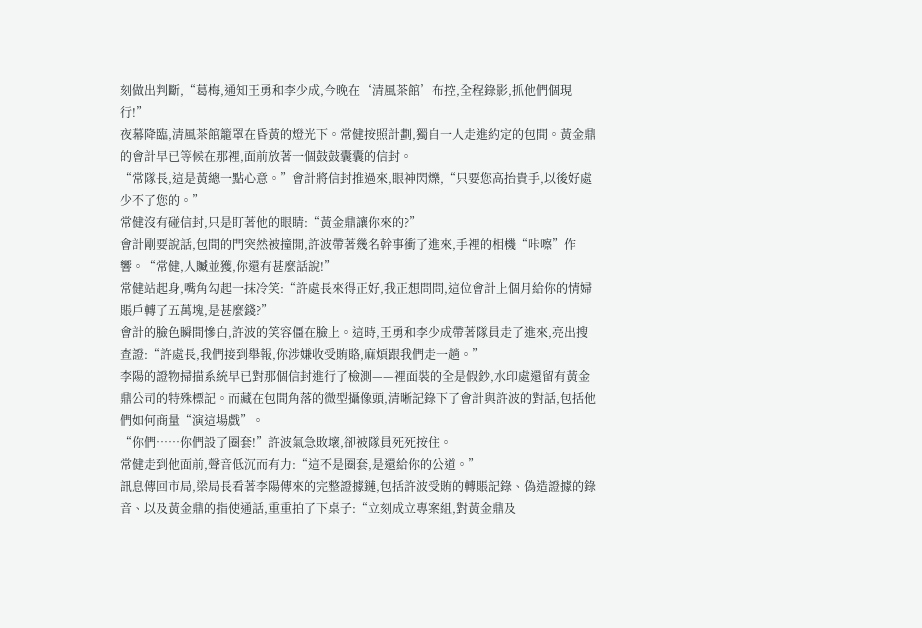刻做出判斷,“葛梅,通知王勇和李少成,今晚在‘清風茶館’布控,全程錄影,抓他們個現行!”
夜幕降臨,清風茶館籠罩在昏黃的燈光下。常健按照計劃,獨自一人走進約定的包間。黃金鼎的會計早已等候在那裡,面前放著一個鼓鼓囊囊的信封。
“常隊長,這是黃總一點心意。”會計將信封推過來,眼神閃爍,“只要您高抬貴手,以後好處少不了您的。”
常健沒有碰信封,只是盯著他的眼睛:“黃金鼎讓你來的?”
會計剛要說話,包間的門突然被撞開,許波帶著幾名幹事衝了進來,手裡的相機“咔嚓”作響。“常健,人贓並獲,你還有甚麼話說!”
常健站起身,嘴角勾起一抹冷笑:“許處長來得正好,我正想問問,這位會計上個月給你的情婦賬戶轉了五萬塊,是甚麼錢?”
會計的臉色瞬間慘白,許波的笑容僵在臉上。這時,王勇和李少成帶著隊員走了進來,亮出搜查證:“許處長,我們接到舉報,你涉嫌收受賄賂,麻煩跟我們走一趟。”
李陽的證物掃描系統早已對那個信封進行了檢測——裡面裝的全是假鈔,水印處還留有黃金鼎公司的特殊標記。而藏在包間角落的微型攝像頭,清晰記錄下了會計與許波的對話,包括他們如何商量“演這場戲”。
“你們……你們設了圈套!”許波氣急敗壞,卻被隊員死死按住。
常健走到他面前,聲音低沉而有力:“這不是圈套,是還給你的公道。”
訊息傳回市局,梁局長看著李陽傳來的完整證據鏈,包括許波受賄的轉賬記錄、偽造證據的錄音、以及黃金鼎的指使通話,重重拍了下桌子:“立刻成立專案組,對黃金鼎及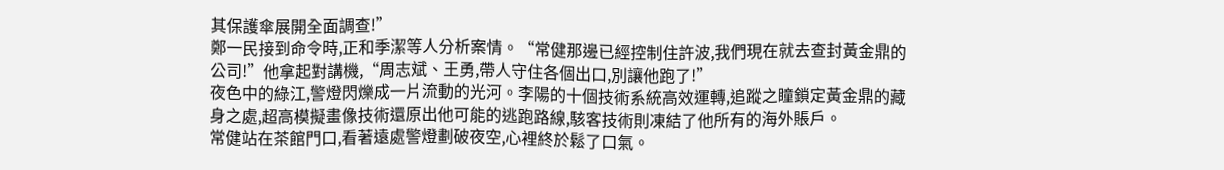其保護傘展開全面調查!”
鄭一民接到命令時,正和季潔等人分析案情。“常健那邊已經控制住許波,我們現在就去查封黃金鼎的公司!”他拿起對講機,“周志斌、王勇,帶人守住各個出口,別讓他跑了!”
夜色中的綠江,警燈閃爍成一片流動的光河。李陽的十個技術系統高效運轉,追蹤之瞳鎖定黃金鼎的藏身之處,超高模擬畫像技術還原出他可能的逃跑路線,駭客技術則凍結了他所有的海外賬戶。
常健站在茶館門口,看著遠處警燈劃破夜空,心裡終於鬆了口氣。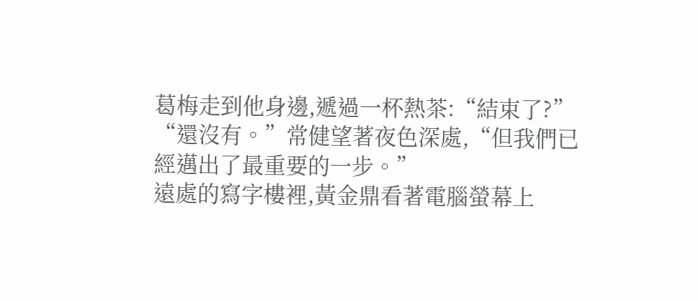葛梅走到他身邊,遞過一杯熱茶:“結束了?”
“還沒有。”常健望著夜色深處,“但我們已經邁出了最重要的一步。”
遠處的寫字樓裡,黃金鼎看著電腦螢幕上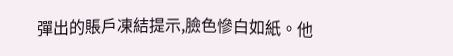彈出的賬戶凍結提示,臉色慘白如紙。他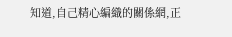知道,自己精心編織的關係網,正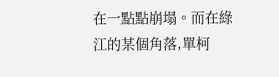在一點點崩塌。而在綠江的某個角落,單柯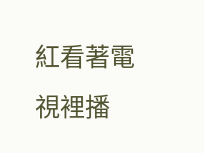紅看著電視裡播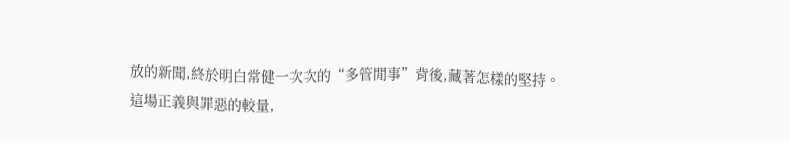放的新聞,終於明白常健一次次的“多管閒事”背後,藏著怎樣的堅持。
這場正義與罪惡的較量,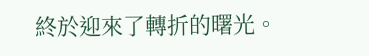終於迎來了轉折的曙光。